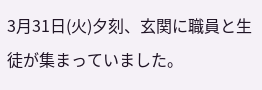3月31日(火)夕刻、玄関に職員と生徒が集まっていました。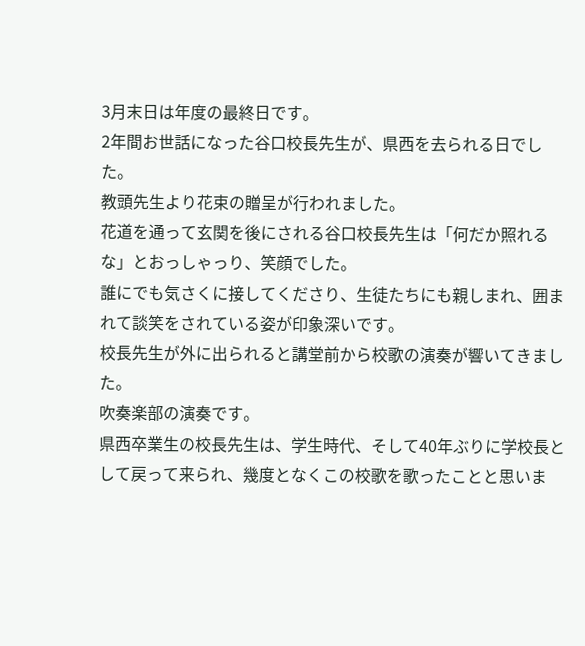3月末日は年度の最終日です。
2年間お世話になった谷口校長先生が、県西を去られる日でした。
教頭先生より花束の贈呈が行われました。
花道を通って玄関を後にされる谷口校長先生は「何だか照れるな」とおっしゃっり、笑顔でした。
誰にでも気さくに接してくださり、生徒たちにも親しまれ、囲まれて談笑をされている姿が印象深いです。
校長先生が外に出られると講堂前から校歌の演奏が響いてきました。
吹奏楽部の演奏です。
県西卒業生の校長先生は、学生時代、そして40年ぶりに学校長として戻って来られ、幾度となくこの校歌を歌ったことと思いま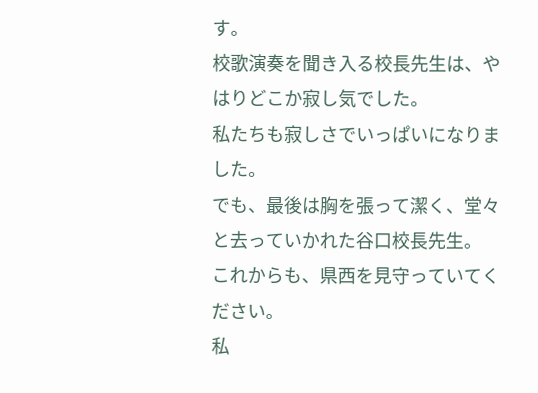す。
校歌演奏を聞き入る校長先生は、やはりどこか寂し気でした。
私たちも寂しさでいっぱいになりました。
でも、最後は胸を張って潔く、堂々と去っていかれた谷口校長先生。
これからも、県西を見守っていてください。
私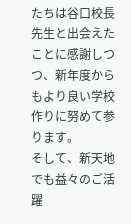たちは谷口校長先生と出会えたことに感謝しつつ、新年度からもより良い学校作りに努めて参ります。
そして、新天地でも益々のご活躍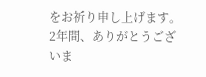をお祈り申し上げます。
2年間、ありがとうございま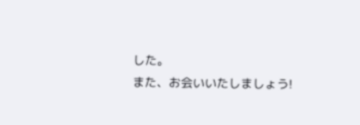した。
また、お会いいたしましょう!